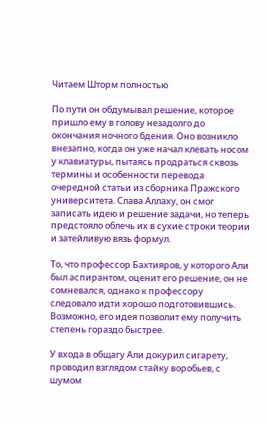Читаем Шторм полностью

По пути он обдумывал решение, которое пришло ему в голову незадолго до окончания ночного бдения. Оно возникло внезапно, когда он уже начал клевать носом у клавиатуры, пытаясь продраться сквозь термины и особенности перевода очередной статьи из сборника Пражского университета. Слава Аллаху, он смог записать идею и решение задачи, но теперь предстояло облечь их в сухие строки теории и затейливую вязь формул.

То, что профессор Бахтияров, у которого Али был аспирантом, оценит его решение, он не сомневался, однако к профессору следовало идти хорошо подготовившись. Возможно, его идея позволит ему получить степень гораздо быстрее.

У входа в общагу Али докурил сигарету, проводил взглядом стайку воробьев, с шумом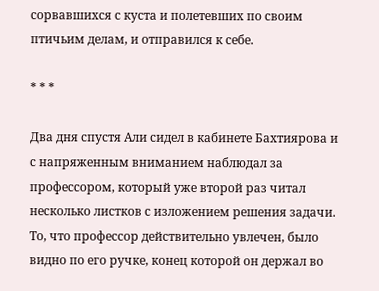сорвавшихся с куста и полетевших по своим птичьим делам, и отправился к себе.

* * *

Два дня спустя Али сидел в кабинете Бахтиярова и с напряженным вниманием наблюдал за профессором, который уже второй раз читал несколько листков с изложением решения задачи. То, что профессор действительно увлечен, было видно по его ручке, конец которой он держал во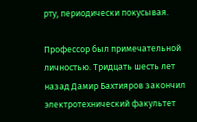рту, периодически покусывая.

Профессор был примечательной личностью. Тридцать шесть лет назад Дамир Бахтияров закончил электротехнический факультет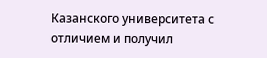Казанского университета с отличием и получил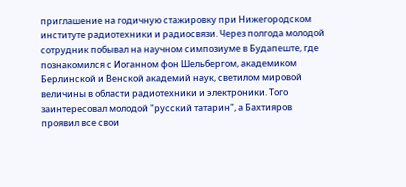приглашение на годичную стажировку при Нижегородском институте радиотехники и радиосвязи. Через полгода молодой сотрудник побывал на научном симпозиуме в Будапеште, где познакомился с Иоганном фон Шельбергом, академиком Берлинской и Венской академий наук, светилом мировой величины в области радиотехники и электроники. Того заинтересовал молодой "русский татарин", а Бахтияров проявил все свои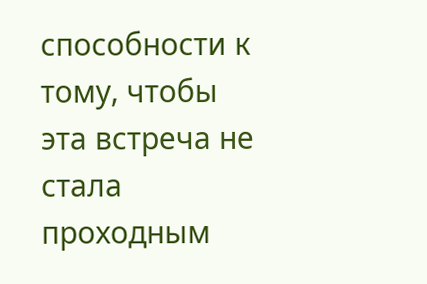способности к тому, чтобы эта встреча не стала проходным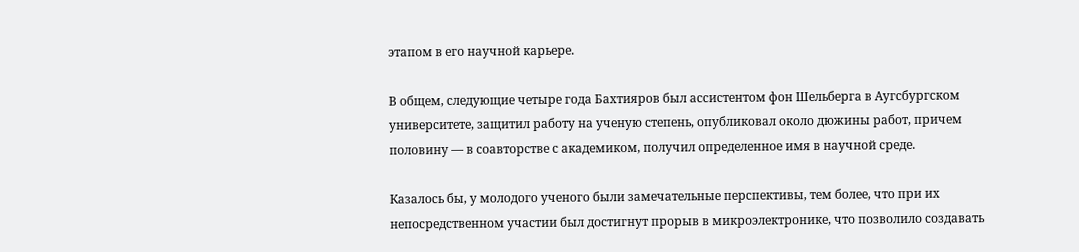этапом в его научной карьере.

В общем, следующие четыре года Бахтияров был ассистентом фон Шельберга в Аугсбургском университете, защитил работу на ученую степень, опубликовал около дюжины работ, причем половину — в соавторстве с академиком, получил определенное имя в научной среде.

Казалось бы, у молодого ученого были замечательные перспективы, тем более, что при их непосредственном участии был достигнут прорыв в микроэлектронике, что позволило создавать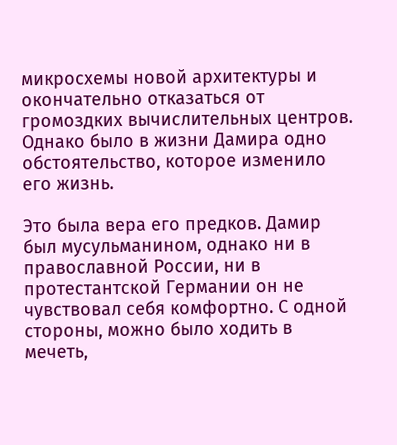микросхемы новой архитектуры и окончательно отказаться от громоздких вычислительных центров. Однако было в жизни Дамира одно обстоятельство, которое изменило его жизнь.

Это была вера его предков. Дамир был мусульманином, однако ни в православной России, ни в протестантской Германии он не чувствовал себя комфортно. С одной стороны, можно было ходить в мечеть,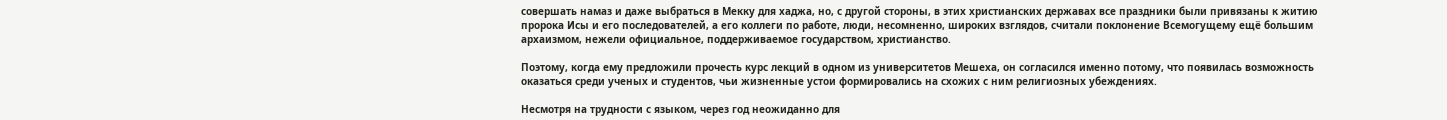совершать намаз и даже выбраться в Мекку для хаджа, но, с другой стороны, в этих христианских державах все праздники были привязаны к житию пророка Исы и его последователей, а его коллеги по работе, люди, несомненно, широких взглядов, считали поклонение Всемогущему ещё большим архаизмом, нежели официальное, поддерживаемое государством, христианство.

Поэтому, когда ему предложили прочесть курс лекций в одном из университетов Мешеха, он согласился именно потому, что появилась возможность оказаться среди ученых и студентов, чьи жизненные устои формировались на схожих с ним религиозных убеждениях.

Несмотря на трудности с языком, через год неожиданно для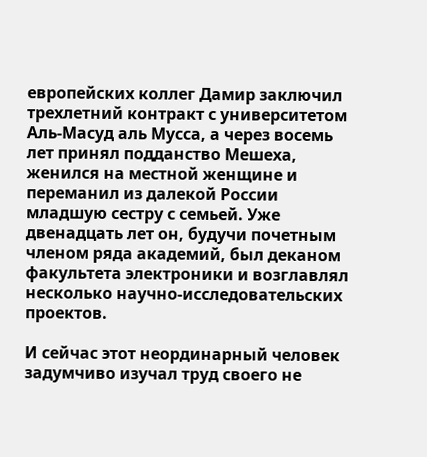европейских коллег Дамир заключил трехлетний контракт с университетом Аль-Масуд аль Мусса, а через восемь лет принял подданство Мешеха, женился на местной женщине и переманил из далекой России младшую сестру с семьей. Уже двенадцать лет он, будучи почетным членом ряда академий, был деканом факультета электроники и возглавлял несколько научно-исследовательских проектов.

И сейчас этот неординарный человек задумчиво изучал труд своего не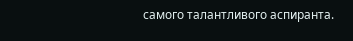самого талантливого аспиранта.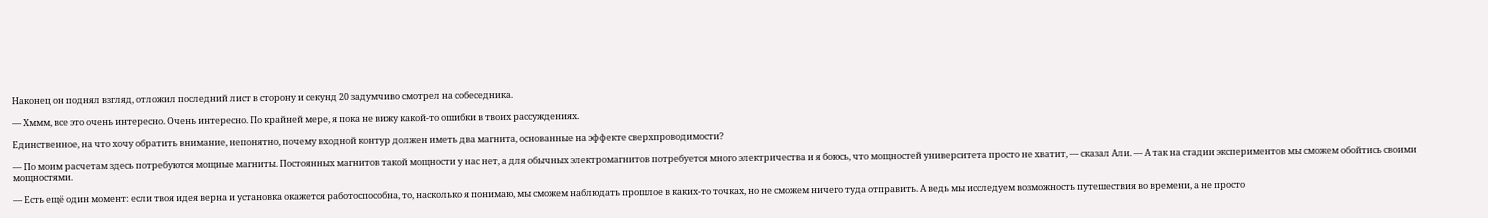Наконец он поднял взгляд, отложил последний лист в сторону и секунд 20 задумчиво смотрел на собеседника.

— Хммм, все это очень интересно. Очень интересно. По крайней мере, я пока не вижу какой-то ошибки в твоих рассуждениях.

Единственное, на что хочу обратить внимание, непонятно, почему входной контур должен иметь два магнита, основанные на эффекте сверхпроводимости?

— По моим расчетам здесь потребуются мощные магниты. Постоянных магнитов такой мощности у нас нет, а для обычных электромагнитов потребуется много электричества и я боюсь, что мощностей университета просто не хватит, — сказал Али. — А так на стадии экспериментов мы сможем обойтись своими мощностями.

— Есть ещё один момент: если твоя идея верна и установка окажется работоспособна, то, насколько я понимаю, мы сможем наблюдать прошлое в каких-то точках, но не сможем ничего туда отправить. А ведь мы исследуем возможность путешествия во времени, а не просто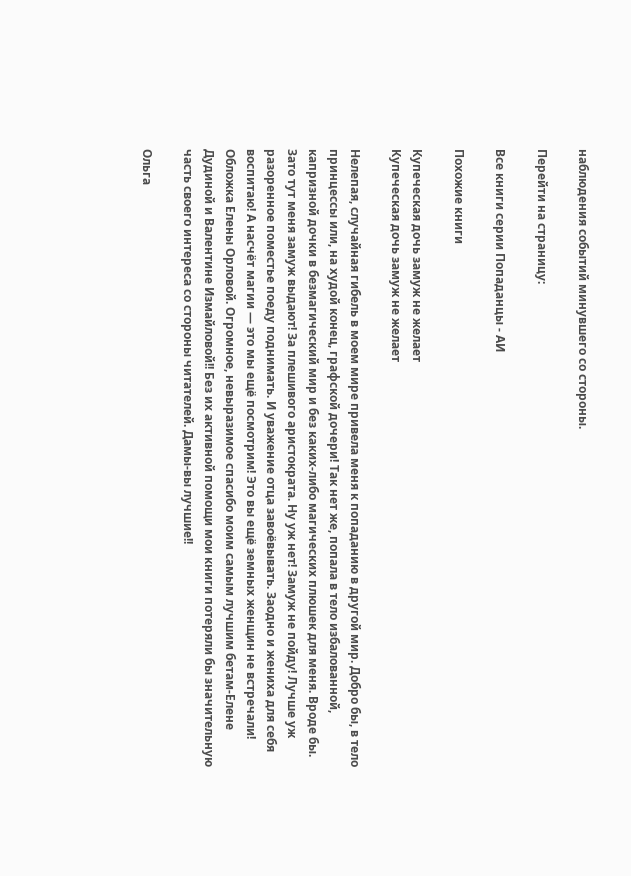наблюдения событий минувшего со стороны.

Перейти на страницу:

Все книги серии Попаданцы - АИ

Похожие книги

Купеческая дочь замуж не желает
Купеческая дочь замуж не желает

Нелепая, случайная гибель в моем мире привела меня к попаданию в другой мир. Добро бы, в тело принцессы или, на худой конец, графской дочери! Так нет же, попала в тело избалованной, капризной дочки в безмагический мир и без каких-либо магических плюшек для меня. Вроде бы. Зато тут меня замуж выдают! За плешивого аристократа. Ну уж нет! Замуж не пойду! Лучше уж разоренное поместье поеду поднимать. И уважение отца завоёвывать. Заодно и жениха для себя воспитаю! А насчёт магии — это мы ещё посмотрим! Это вы ещё земных женщин не встречали! Обложка Елены Орловой. Огромное, невыразимое спасибо моим самым лучшим бетам-Елене Дудиной и Валентине Измайловой!! Без их активной помощи мои книги потеряли бы значительную часть своего интереса со стороны читателей. Дамы-вы лучшие!!

Ольга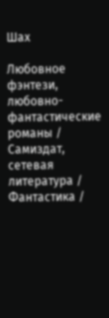Шах

Любовное фэнтези, любовно-фантастические романы / Самиздат, сетевая литература / Фантастика /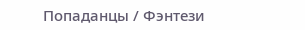Попаданцы / Фэнтези